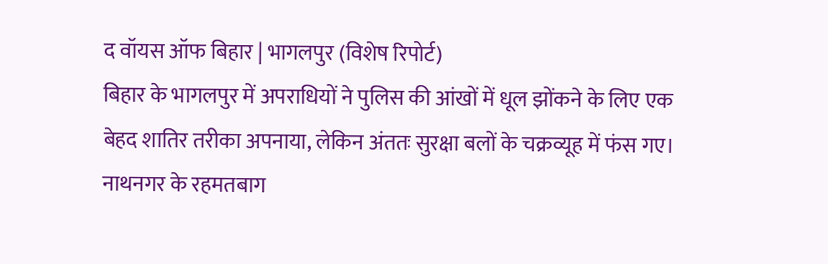द वॉयस ऑफ बिहार | भागलपुर (विशेष रिपोर्ट)
बिहार के भागलपुर में अपराधियों ने पुलिस की आंखों में धूल झोंकने के लिए एक बेहद शातिर तरीका अपनाया, लेकिन अंततः सुरक्षा बलों के चक्रव्यूह में फंस गए। नाथनगर के रहमतबाग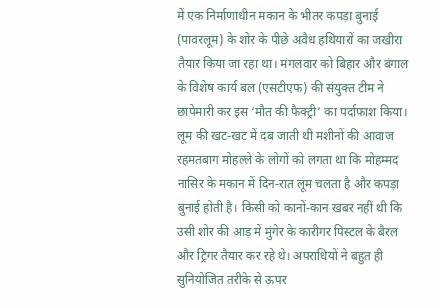में एक निर्माणाधीन मकान के भीतर कपड़ा बुनाई (पावरलूम) के शोर के पीछे अवैध हथियारों का जखीरा तैयार किया जा रहा था। मंगलवार को बिहार और बंगाल के विशेष कार्य बल (एसटीएफ) की संयुक्त टीम ने छापेमारी कर इस ‘मौत की फैक्ट्री’ का पर्दाफाश किया।
लूम की खट-खट में दब जाती थी मशीनों की आवाज
रहमतबाग मोहल्ले के लोगों को लगता था कि मोहम्मद नासिर के मकान में दिन-रात लूम चलता है और कपड़ा बुनाई होती है। किसी को कानों-कान खबर नहीं थी कि उसी शोर की आड़ में मुंगेर के कारीगर पिस्टल के बैरल और ट्रिगर तैयार कर रहे थे। अपराधियों ने बहुत ही सुनियोजित तरीके से ऊपर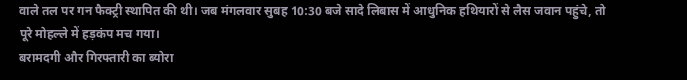वाले तल पर गन फैक्ट्री स्थापित की थी। जब मंगलवार सुबह 10:30 बजे सादे लिबास में आधुनिक हथियारों से लैस जवान पहुंचे, तो पूरे मोहल्ले में हड़कंप मच गया।
बरामदगी और गिरफ्तारी का ब्योरा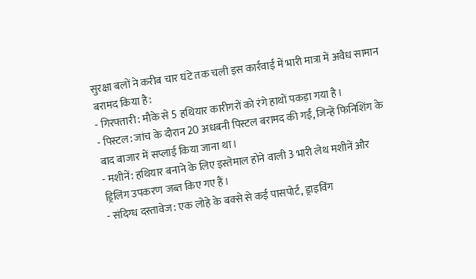सुरक्षा बलों ने करीब चार घंटे तक चली इस कार्रवाई में भारी मात्रा में अवैध सामान बरामद किया है:
- गिरफ्तारी: मौके से 5 हथियार कारीगरों को रंगे हाथों पकड़ा गया है।
- पिस्टल: जांच के दौरान 20 अधबनी पिस्टल बरामद की गईं, जिन्हें फिनिशिंग के बाद बाजार में सप्लाई किया जाना था।
- मशीनें: हथियार बनाने के लिए इस्तेमाल होने वाली 3 भारी लेथ मशीनें और ड्रिलिंग उपकरण जब्त किए गए हैं।
- संदिग्ध दस्तावेज: एक लोहे के बक्से से कई पासपोर्ट, ड्राइविंग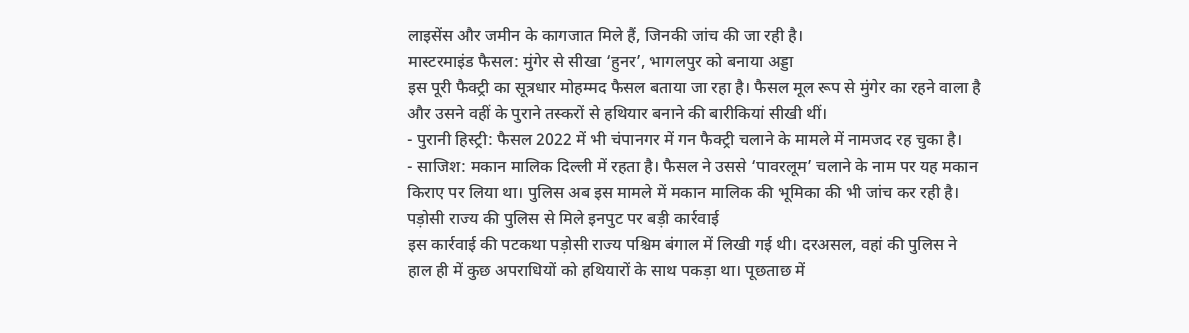लाइसेंस और जमीन के कागजात मिले हैं, जिनकी जांच की जा रही है।
मास्टरमाइंड फैसल: मुंगेर से सीखा ‘हुनर’, भागलपुर को बनाया अड्डा
इस पूरी फैक्ट्री का सूत्रधार मोहम्मद फैसल बताया जा रहा है। फैसल मूल रूप से मुंगेर का रहने वाला है और उसने वहीं के पुराने तस्करों से हथियार बनाने की बारीकियां सीखी थीं।
- पुरानी हिस्ट्री: फैसल 2022 में भी चंपानगर में गन फैक्ट्री चलाने के मामले में नामजद रह चुका है।
- साजिश: मकान मालिक दिल्ली में रहता है। फैसल ने उससे ‘पावरलूम’ चलाने के नाम पर यह मकान किराए पर लिया था। पुलिस अब इस मामले में मकान मालिक की भूमिका की भी जांच कर रही है।
पड़ोसी राज्य की पुलिस से मिले इनपुट पर बड़ी कार्रवाई
इस कार्रवाई की पटकथा पड़ोसी राज्य पश्चिम बंगाल में लिखी गई थी। दरअसल, वहां की पुलिस ने हाल ही में कुछ अपराधियों को हथियारों के साथ पकड़ा था। पूछताछ में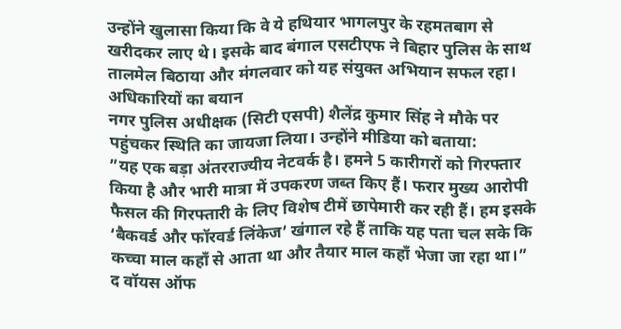उन्होंने खुलासा किया कि वे ये हथियार भागलपुर के रहमतबाग से खरीदकर लाए थे। इसके बाद बंगाल एसटीएफ ने बिहार पुलिस के साथ तालमेल बिठाया और मंगलवार को यह संयुक्त अभियान सफल रहा।
अधिकारियों का बयान
नगर पुलिस अधीक्षक (सिटी एसपी) शैलेंद्र कुमार सिंह ने मौके पर पहुंचकर स्थिति का जायजा लिया। उन्होंने मीडिया को बताया:
”यह एक बड़ा अंतरराज्यीय नेटवर्क है। हमने 5 कारीगरों को गिरफ्तार किया है और भारी मात्रा में उपकरण जब्त किए हैं। फरार मुख्य आरोपी फैसल की गिरफ्तारी के लिए विशेष टीमें छापेमारी कर रही हैं। हम इसके ‘बैकवर्ड और फॉरवर्ड लिंकेज’ खंगाल रहे हैं ताकि यह पता चल सके कि कच्चा माल कहाँ से आता था और तैयार माल कहाँ भेजा जा रहा था।”
द वॉयस ऑफ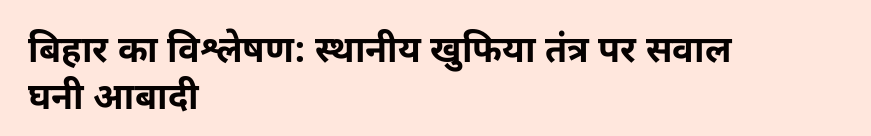बिहार का विश्लेषण: स्थानीय खुफिया तंत्र पर सवाल
घनी आबादी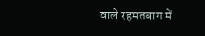वाले रहमतबाग में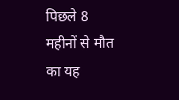पिछले 8 महीनों से मौत का यह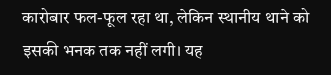कारोबार फल-फूल रहा था, लेकिन स्थानीय थाने को इसकी भनक तक नहीं लगी। यह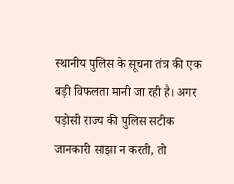स्थानीय पुलिस के सूचना तंत्र की एक बड़ी विफलता मानी जा रही है। अगर पड़ोसी राज्य की पुलिस सटीक जानकारी साझा न करती, तो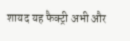शायद यह फैक्ट्री अभी और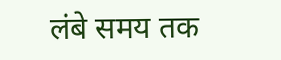लंबे समय तक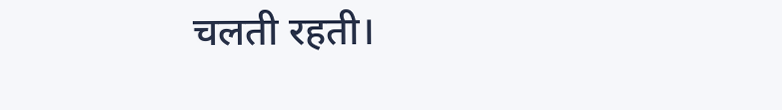चलती रहती।